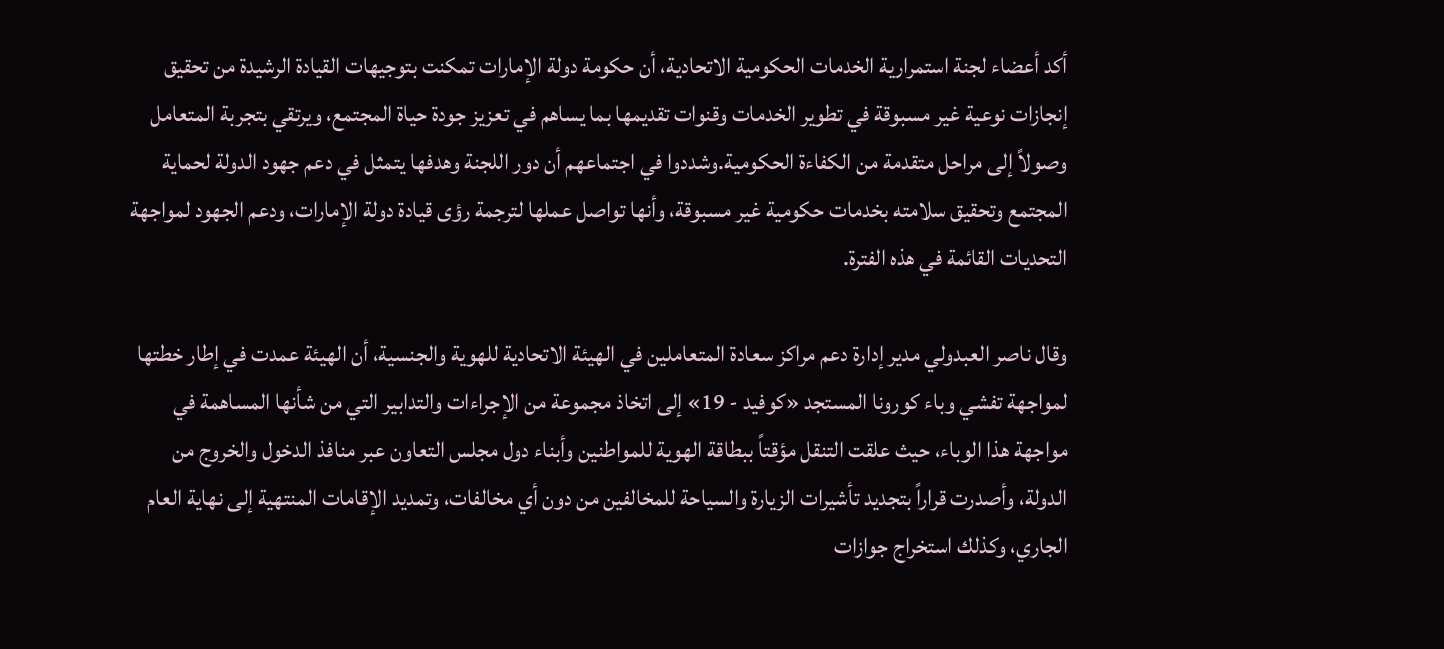أكد أعضاء لجنة استمرارية الخدمات الحكومية الاتحادية، أن حكومة دولة الإمارات تمكنت بتوجيهات القيادة الرشيدة من تحقيق إنجازات نوعية غير مسبوقة في تطوير الخدمات وقنوات تقديمها بما يساهم في تعزيز جودة حياة المجتمع، ويرتقي بتجربة المتعامل وصولاً إلى مراحل متقدمة من الكفاءة الحكومية.وشددوا في اجتماعهم أن دور اللجنة وهدفها يتمثل في دعم جهود الدولة لحماية المجتمع وتحقيق سلامته بخدمات حكومية غير مسبوقة، وأنها تواصل عملها لترجمة رؤى قيادة دولة الإمارات، ودعم الجهود لمواجهة التحديات القائمة في هذه الفترة.

وقال ناصر العبدولي مدير إدارة دعم مراكز سعادة المتعاملين في الهيئة الاتحادية للهوية والجنسية، أن الهيئة عمدت في إطار خطتها لمواجهة تفشي وباء كورونا المستجد «كوفيد - 19» إلى اتخاذ مجموعة من الإجراءات والتدابير التي من شأنها المساهمة في مواجهة هذا الوباء، حيث علقت التنقل مؤقتاً ببطاقة الهوية للمواطنين وأبناء دول مجلس التعاون عبر منافذ الدخول والخروج من الدولة، وأصدرت قراراً بتجديد تأشيرات الزيارة والسياحة للمخالفين من دون أي مخالفات، وتمديد الإقامات المنتهية إلى نهاية العام الجاري، وكذلك استخراج جوازات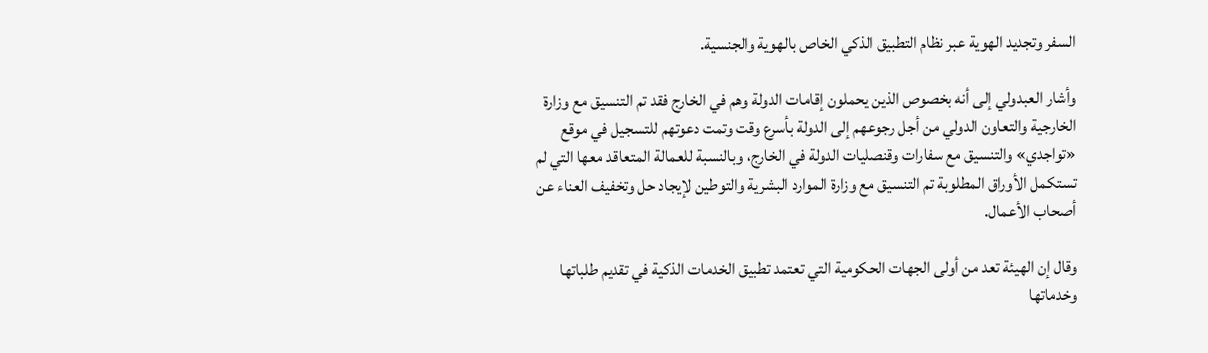السفر وتجديد الهوية عبر نظام التطبيق الذكي الخاص بالهوية والجنسية.

وأشار العبدولي إلى أنه بخصوص الذين يحملون إقامات الدولة وهم في الخارج فقد تم التنسيق مع وزارة الخارجية والتعاون الدولي من أجل رجوعهم إلى الدولة بأسرع وقت وتمت دعوتهم للتسجيل في موقع «تواجدي» والتنسيق مع سفارات وقنصليات الدولة في الخارج، وبالنسبة للعمالة المتعاقد معها التي لم تستكمل الأوراق المطلوبة تم التنسيق مع وزارة الموارد البشرية والتوطين لإيجاد حل وتخفيف العناء عن أصحاب الأعمال.

وقال إن الهيئة تعد من أولى الجهات الحكومية التي تعتمد تطبيق الخدمات الذكية في تقديم طلباتها وخدماتها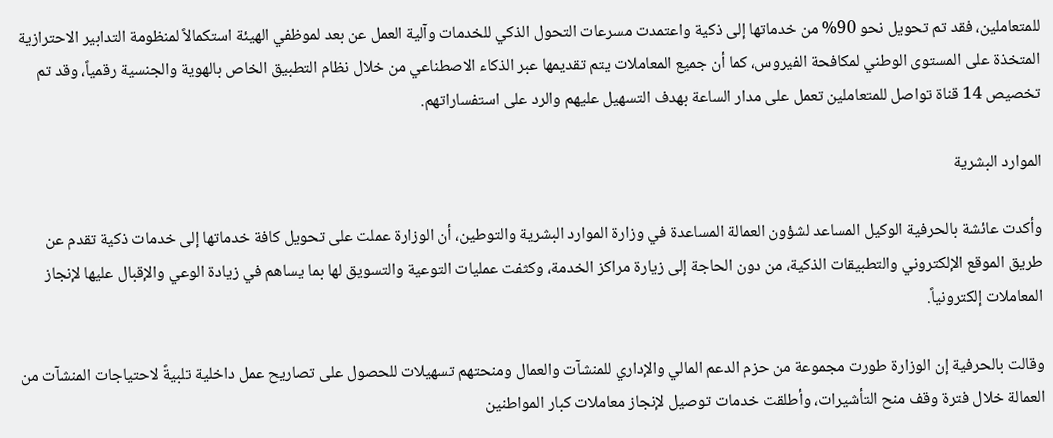للمتعاملين، فقد تم تحويل نحو 90% من خدماتها إلى ذكية واعتمدت مسرعات التحول الذكي للخدمات وآلية العمل عن بعد لموظفي الهيئة استكمالاً لمنظومة التدابير الاحترازية المتخذة على المستوى الوطني لمكافحة الفيروس، كما أن جميع المعاملات يتم تقديمها عبر الذكاء الاصطناعي من خلال نظام التطبيق الخاص بالهوية والجنسية رقمياً، وقد تم تخصيص 14 قناة تواصل للمتعاملين تعمل على مدار الساعة بهدف التسهيل عليهم والرد على استفساراتهم.

الموارد البشرية

وأكدت عائشة بالحرفية الوكيل المساعد لشؤون العمالة المساعدة في وزارة الموارد البشرية والتوطين، أن الوزارة عملت على تحويل كافة خدماتها إلى خدمات ذكية تقدم عن طريق الموقع الإلكتروني والتطبيقات الذكية، من دون الحاجة إلى زيارة مراكز الخدمة، وكثفت عمليات التوعية والتسويق لها بما يساهم في زيادة الوعي والإقبال عليها لإنجاز المعاملات إلكترونياً.

وقالت بالحرفية إن الوزارة طورت مجموعة من حزم الدعم المالي والإداري للمنشآت والعمال ومنحتهم تسهيلات للحصول على تصاريح عمل داخلية تلبيةً لاحتياجات المنشآت من العمالة خلال فترة وقف منح التأشيرات، وأطلقت خدمات توصيل لإنجاز معاملات كبار المواطنين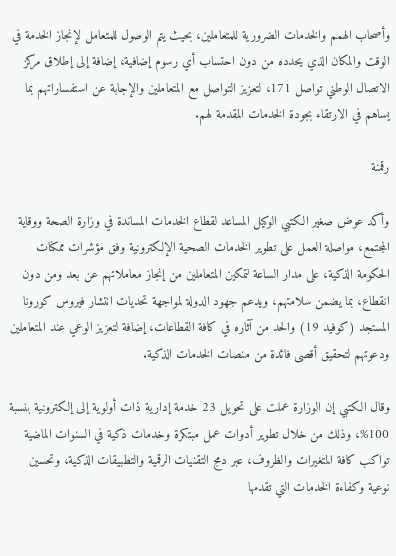وأصحاب الهمم والخدمات الضرورية للمتعاملين، بحيث يتم الوصول للمتعامل لإنجاز الخدمة في الوقت والمكان الذي يحدده من دون احتساب أي رسوم إضافية، إضافة إلى إطلاق مركز الاتصال الوطني تواصل 171، لتعزيز التواصل مع المتعاملين والإجابة عن استفساراتهم بما يساهم في الارتقاء بجودة الخدمات المقدمة لهم.

رقمنة

وأكد عوض صغير الكتبي الوكيل المساعد لقطاع الخدمات المساندة في وزارة الصحة ووقاية المجتمع، مواصلة العمل على تطوير الخدمات الصحية الإلكترونية وفق مؤشرات ممكنات الحكومة الذكية، على مدار الساعة لتمكين المتعاملين من إنجاز معاملاتهم عن بعد ومن دون انقطاع، بما يضمن سلامتهم، ويدعم جهود الدولة لمواجهة تحديات انتشار فيروس كورونا المستجد (كوفيد 19) والحد من آثاره في كافة القطاعات، إضافة لتعزيز الوعي عند المتعاملين ودعوتهم لتحقيق أقصى فائدة من منصات الخدمات الذكية.

وقال الكتبي إن الوزارة عملت على تحويل 23 خدمة إدارية ذات أولوية إلى إلكترونية بنسبة 100%، وذلك من خلال تطوير أدوات عمل مبتكرة وخدمات ذكية في السنوات الماضية تواكب كافة المتغيرات والظروف، عبر دمج التقنيات الرقمية والتطبيقات الذكية، وتحسين نوعية وكفاءة الخدمات التي تقدمها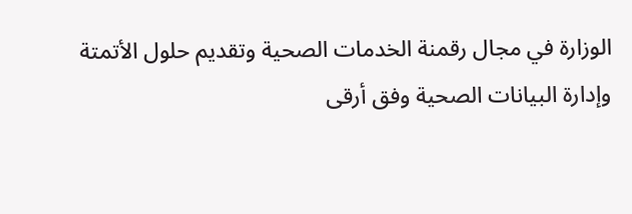الوزارة في مجال رقمنة الخدمات الصحية وتقديم حلول الأتمتة وإدارة البيانات الصحية وفق أرقى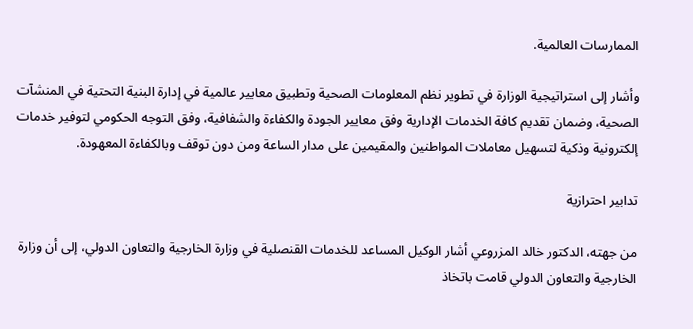الممارسات العالمية.

وأشار إلى استراتيجية الوزارة في تطوير نظم المعلومات الصحية وتطبيق معايير عالمية في إدارة البنية التحتية في المنشآت الصحية، وضمان تقديم كافة الخدمات الإدارية وفق معايير الجودة والكفاءة والشفافية، وفق التوجه الحكومي لتوفير خدمات إلكترونية وذكية لتسهيل معاملات المواطنين والمقيمين على مدار الساعة ومن دون توقف وبالكفاءة المعهودة.

تدابير احترازية

من جهته، الدكتور خالد المزروعي أشار الوكيل المساعد للخدمات القنصلية في وزارة الخارجية والتعاون الدولي، إلى أن وزارة الخارجية والتعاون الدولي قامت باتخاذ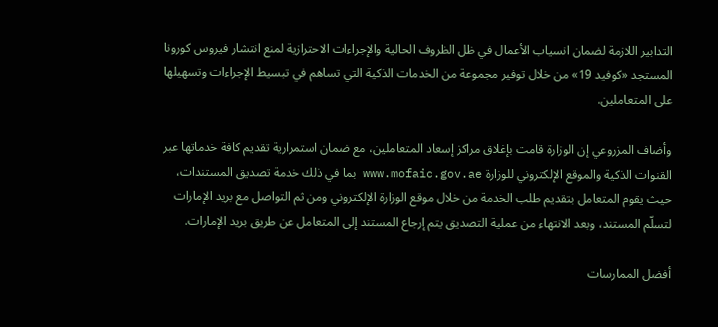التدابير اللازمة لضمان انسياب الأعمال في ظل الظروف الحالية والإجراءات الاحترازية لمنع انتشار فيروس كورونا المستجد «كوفيد 19» من خلال توفير مجموعة من الخدمات الذكية التي تساهم في تبسيط الإجراءات وتسهيلها على المتعاملين.

وأضاف المزروعي إن الوزارة قامت بإغلاق مراكز إسعاد المتعاملين، مع ضمان استمرارية تقديم كافة خدماتها عبر القنوات الذكية والموقع الإلكتروني للوزارة www.mofaic.gov.ae بما في ذلك خدمة تصديق المستندات، حيث يقوم المتعامل بتقديم طلب الخدمة من خلال موقع الوزارة الإلكتروني ومن ثم التواصل مع بريد الإمارات لتسلّم المستند، وبعد الانتهاء من عملية التصديق يتم إرجاع المستند إلى المتعامل عن طريق بريد الإمارات.

أفضل الممارسات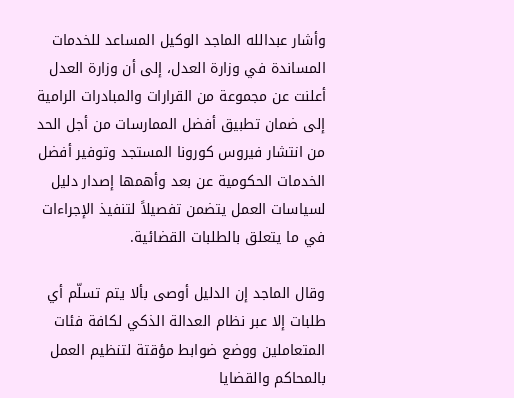وأشار عبدالله الماجد الوكيل المساعد للخدمات المساندة في وزارة العدل، إلى أن وزارة العدل أعلنت عن مجموعة من القرارات والمبادرات الرامية إلى ضمان تطبيق أفضل الممارسات من أجل الحد من انتشار فيروس كورونا المستجد وتوفير أفضل الخدمات الحكومية عن بعد وأهمها إصدار دليل لسياسات العمل يتضمن تفصيلاً لتنفيذ الإجراءات في ما يتعلق بالطلبات القضائية.

وقال الماجد إن الدليل أوصى بألا يتم تسلّم أي طلبات إلا عبر نظام العدالة الذكي لكافة فئات المتعاملين ووضع ضوابط مؤقتة لتنظيم العمل بالمحاكم والقضايا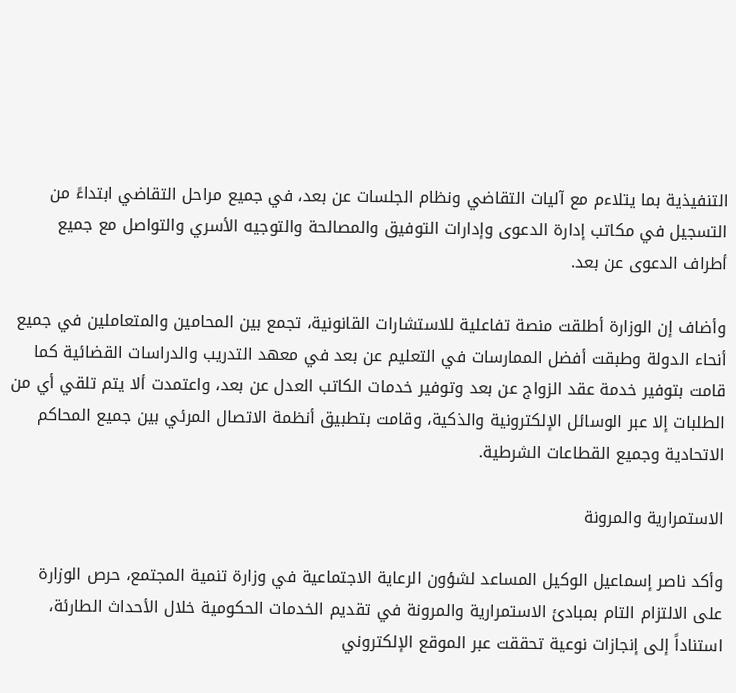التنفيذية بما يتلاءم مع آليات التقاضي ونظام الجلسات عن بعد، في جميع مراحل التقاضي ابتداءً من التسجيل في مكاتب إدارة الدعوى وإدارات التوفيق والمصالحة والتوجيه الأسري والتواصل مع جميع أطراف الدعوى عن بعد.

وأضاف إن الوزارة أطلقت منصة تفاعلية للاستشارات القانونية، تجمع بين المحامين والمتعاملين في جميع أنحاء الدولة وطبقت أفضل الممارسات في التعليم عن بعد في معهد التدريب والدراسات القضائية كما قامت بتوفير خدمة عقد الزواج عن بعد وتوفير خدمات الكاتب العدل عن بعد، واعتمدت ألا يتم تلقي أي من الطلبات إلا عبر الوسائل الإلكترونية والذكية، وقامت بتطبيق أنظمة الاتصال المرئي بين جميع المحاكم الاتحادية وجميع القطاعات الشرطية.

الاستمرارية والمرونة

وأكد ناصر إسماعيل الوكيل المساعد لشؤون الرعاية الاجتماعية في وزارة تنمية المجتمع، حرص الوزارة على الالتزام التام بمبادئ الاستمرارية والمرونة في تقديم الخدمات الحكومية خلال الأحداث الطارئة، استناداً إلى إنجازات نوعية تحققت عبر الموقع الإلكتروني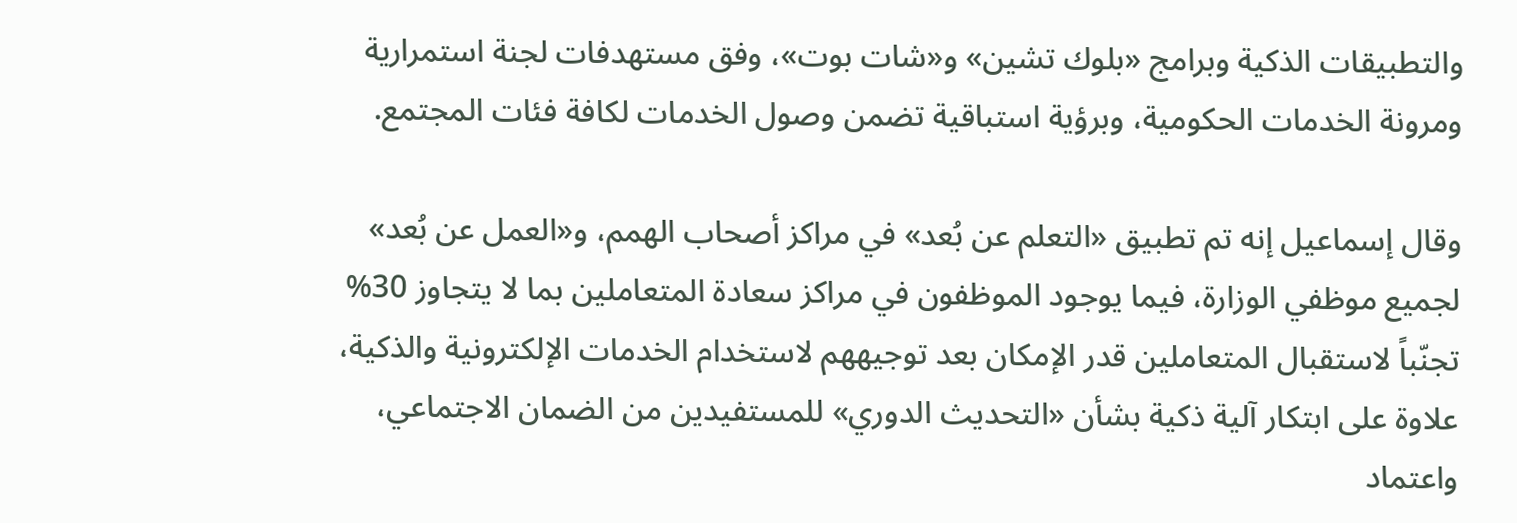والتطبيقات الذكية وبرامج «بلوك تشين» و«شات بوت»، وفق مستهدفات لجنة استمرارية ومرونة الخدمات الحكومية، وبرؤية استباقية تضمن وصول الخدمات لكافة فئات المجتمع.

وقال إسماعيل إنه تم تطبيق «التعلم عن بُعد» في مراكز أصحاب الهمم، و«العمل عن بُعد» لجميع موظفي الوزارة، فيما يوجود الموظفون في مراكز سعادة المتعاملين بما لا يتجاوز 30% تجنّباً لاستقبال المتعاملين قدر الإمكان بعد توجيههم لاستخدام الخدمات الإلكترونية والذكية، علاوة على ابتكار آلية ذكية بشأن «التحديث الدوري» للمستفيدين من الضمان الاجتماعي، واعتماد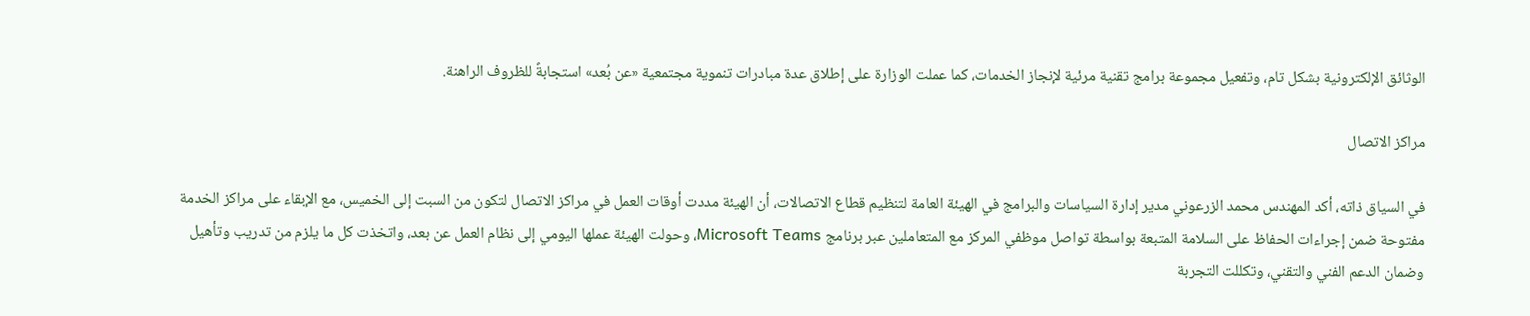الوثائق الإلكترونية بشكل تام، وتفعيل مجموعة برامج تقنية مرئية لإنجاز الخدمات، كما عملت الوزارة على إطلاق عدة مبادرات تنموية مجتمعية «عن بُعد» استجابةً للظروف الراهنة.

مراكز الاتصال

في السياق ذاته، أكد المهندس محمد الزرعوني مدير إدارة السياسات والبرامج في الهيئة العامة لتنظيم قطاع الاتصالات، أن الهيئة مددت أوقات العمل في مراكز الاتصال لتكون من السبت إلى الخميس، مع الإبقاء على مراكز الخدمة مفتوحة ضمن إجراءات الحفاظ على السلامة المتبعة بواسطة تواصل موظفي المركز مع المتعاملين عبر برنامج Microsoft Teams، وحولت الهيئة عملها اليومي إلى نظام العمل عن بعد، واتخذت كل ما يلزم من تدريب وتأهيل وضمان الدعم الفني والتقني، وتكللت التجربة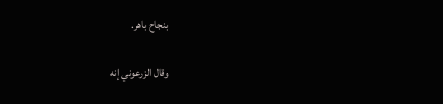بنجاح باهر.

وقال الزرعوني إنه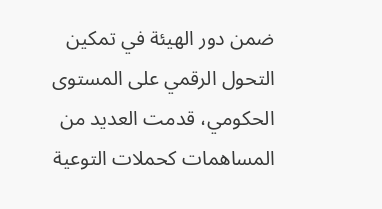ضمن دور الهيئة في تمكين التحول الرقمي على المستوى الحكومي، قدمت العديد من المساهمات كحملات التوعية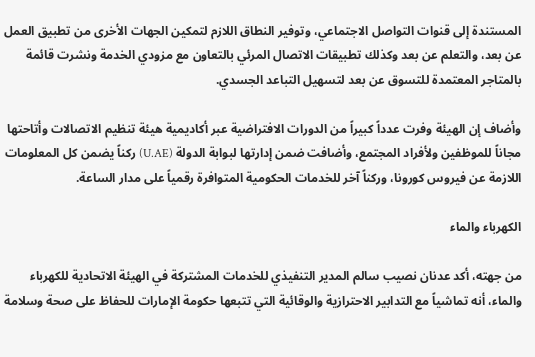المستندة إلى قنوات التواصل الاجتماعي، وتوفير النطاق اللازم لتمكين الجهات الأخرى من تطبيق العمل عن بعد، والتعلم عن بعد وكذلك تطبيقات الاتصال المرئي بالتعاون مع مزودي الخدمة ونشرت قائمة بالمتاجر المعتمدة للتسوق عن بعد لتسهيل التباعد الجسدي.

وأضاف إن الهيئة وفرت عدداً كبيراً من الدورات الافتراضية عبر أكاديمية هيئة تنظيم الاتصالات وأتاحتها مجاناً للموظفين ولأفراد المجتمع، وأضافت ضمن إدارتها لبوابة الدولة (U.AE) ركناً يضمن كل المعلومات اللازمة عن فيروس كورونا، وركناً آخر للخدمات الحكومية المتوافرة رقمياً على مدار الساعة.

الكهرباء والماء

من جهته، أكد عدنان نصيب سالم المدير التنفيذي للخدمات المشتركة في الهيئة الاتحادية للكهرباء والماء، أنه تماشياً مع التدابير الاحترازية والوقائية التي تتبعها حكومة الإمارات للحفاظ على صحة وسلامة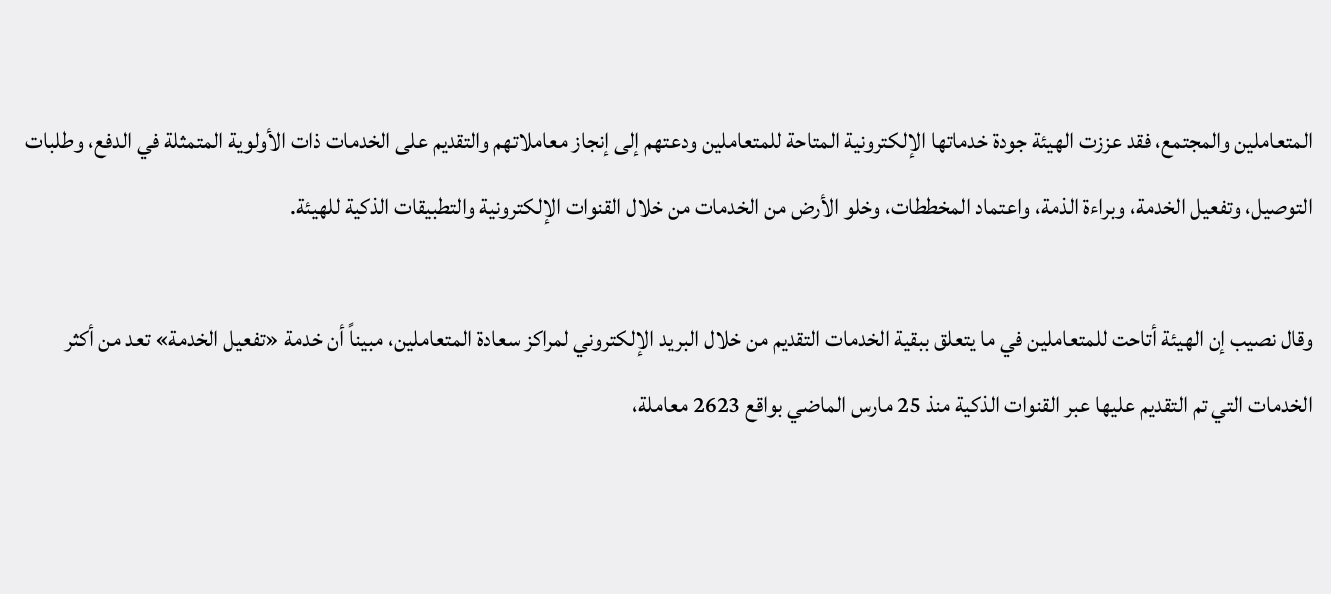المتعاملين والمجتمع، فقد عززت الهيئة جودة خدماتها الإلكترونية المتاحة للمتعاملين ودعتهم إلى إنجاز معاملاتهم والتقديم على الخدمات ذات الأولوية المتمثلة في الدفع، وطلبات التوصيل، وتفعيل الخدمة، وبراءة الذمة، واعتماد المخططات، وخلو الأرض من الخدمات من خلال القنوات الإلكترونية والتطبيقات الذكية للهيئة.

وقال نصيب إن الهيئة أتاحت للمتعاملين في ما يتعلق ببقية الخدمات التقديم من خلال البريد الإلكتروني لمراكز سعادة المتعاملين، مبيناً أن خدمة «تفعيل الخدمة» تعد من أكثر الخدمات التي تم التقديم عليها عبر القنوات الذكية منذ 25 مارس الماضي بواقع 2623 معاملة،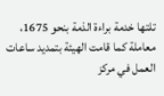تلتها خدمة براءة الذمة بنحو 1675، معاملة كما قامت الهيئة بتمديد ساعات العمل في مركز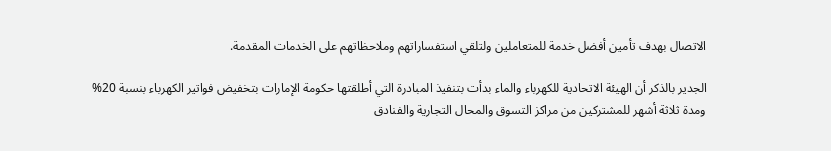الاتصال بهدف تأمين أفضل خدمة للمتعاملين ولتلقي استفساراتهم وملاحظاتهم على الخدمات المقدمة.

الجدير بالذكر أن الهيئة الاتحادية للكهرباء والماء بدأت بتنفيذ المبادرة التي أطلقتها حكومة الإمارات بتخفيض فواتير الكهرباء بنسبة 20% ومدة ثلاثة أشهر للمشتركين من مراكز التسوق والمحال التجارية والفنادق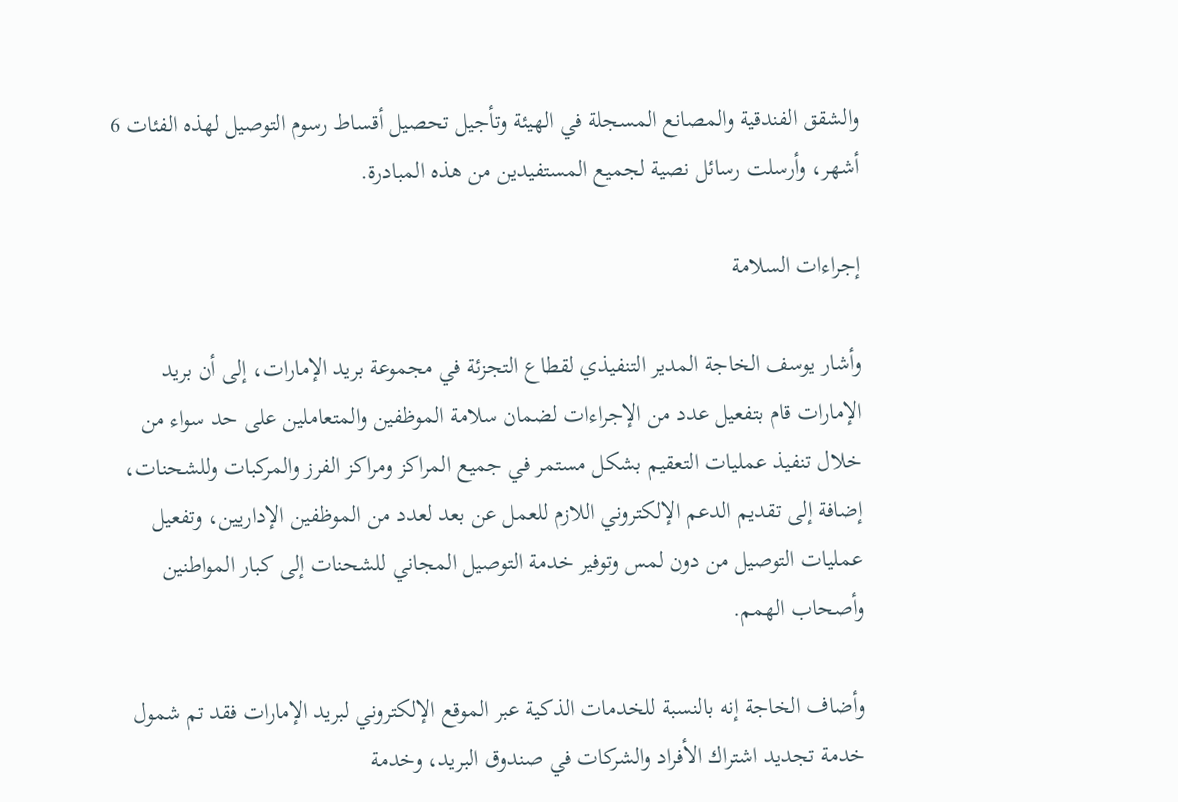والشقق الفندقية والمصانع المسجلة في الهيئة وتأجيل تحصيل أقساط رسوم التوصيل لهذه الفئات 6 أشهر، وأرسلت رسائل نصية لجميع المستفيدين من هذه المبادرة.

إجراءات السلامة

وأشار يوسف الخاجة المدير التنفيذي لقطاع التجزئة في مجموعة بريد الإمارات، إلى أن بريد الإمارات قام بتفعيل عدد من الإجراءات لضمان سلامة الموظفين والمتعاملين على حد سواء من خلال تنفيذ عمليات التعقيم بشكل مستمر في جميع المراكز ومراكز الفرز والمركبات وللشحنات، إضافة إلى تقديم الدعم الإلكتروني اللازم للعمل عن بعد لعدد من الموظفين الإداريين، وتفعيل عمليات التوصيل من دون لمس وتوفير خدمة التوصيل المجاني للشحنات إلى كبار المواطنين وأصحاب الهمم.

وأضاف الخاجة إنه بالنسبة للخدمات الذكية عبر الموقع الإلكتروني لبريد الإمارات فقد تم شمول خدمة تجديد اشتراك الأفراد والشركات في صندوق البريد، وخدمة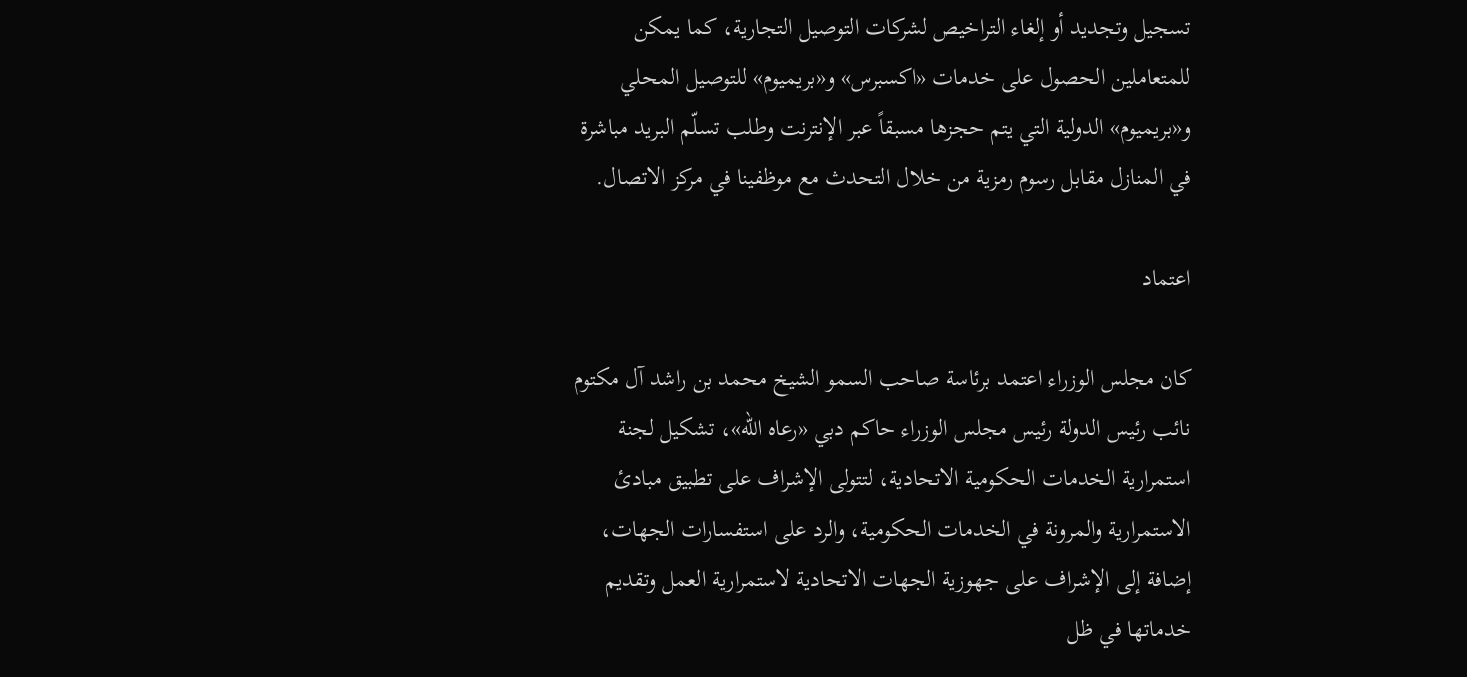تسجيل وتجديد أو إلغاء التراخيص لشركات التوصيل التجارية، كما يمكن للمتعاملين الحصول على خدمات «اكسبرس» و«بريميوم» للتوصيل المحلي و«بريميوم» الدولية التي يتم حجزها مسبقاً عبر الإنترنت وطلب تسلّم البريد مباشرة في المنازل مقابل رسوم رمزية من خلال التحدث مع موظفينا في مركز الاتصال.

اعتماد

كان مجلس الوزراء اعتمد برئاسة صاحب السمو الشيخ محمد بن راشد آل مكتوم نائب رئيس الدولة رئيس مجلس الوزراء حاكم دبي «رعاه الله»، تشكيل لجنة استمرارية الخدمات الحكومية الاتحادية، لتتولى الإشراف على تطبيق مبادئ الاستمرارية والمرونة في الخدمات الحكومية، والرد على استفسارات الجهات، إضافة إلى الإشراف على جهوزية الجهات الاتحادية لاستمرارية العمل وتقديم خدماتها في ظل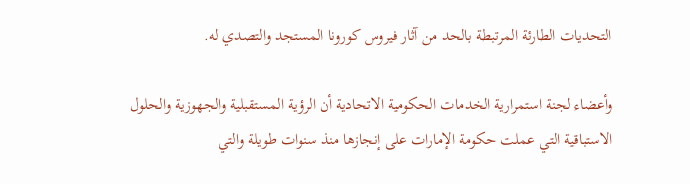التحديات الطارئة المرتبطة بالحد من آثار فيروس كورونا المستجد والتصدي له.

وأعضاء لجنة استمرارية الخدمات الحكومية الاتحادية أن الرؤية المستقبلية والجهوزية والحلول الاستباقية التي عملت حكومة الإمارات على إنجازها منذ سنوات طويلة والتي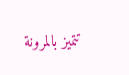تتميز بالمرونة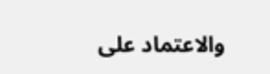والاعتماد على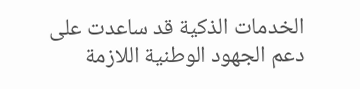الخدمات الذكية قد ساعدت على دعم الجهود الوطنية اللازمة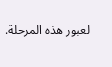لعبور هذه المرحلة.